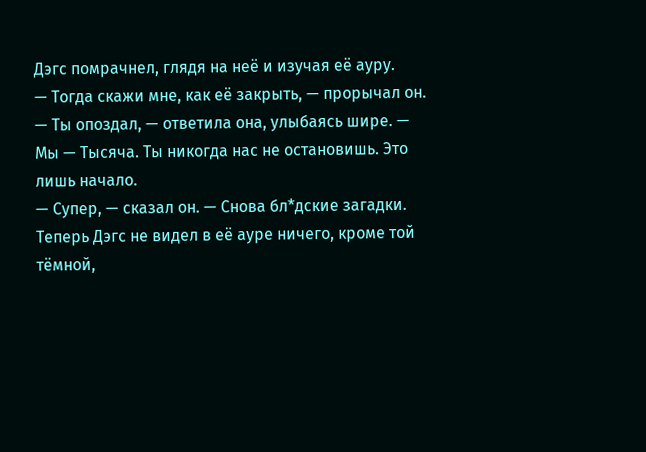Дэгс помрачнел, глядя на неё и изучая её ауру.
— Тогда скажи мне, как её закрыть, — прорычал он.
— Ты опоздал, — ответила она, улыбаясь шире. — Мы — Тысяча. Ты никогда нас не остановишь. Это лишь начало.
— Супер, — сказал он. — Снова бл*дские загадки.
Теперь Дэгс не видел в её ауре ничего, кроме той тёмной,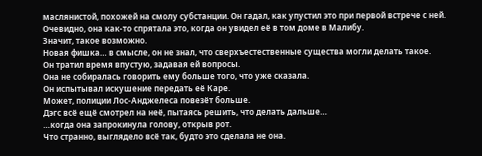маслянистой, похожей на смолу субстанции. Он гадал, как упустил это при первой встрече с ней. Очевидно, она как-то спрятала это, когда он увидел её в том доме в Малибу.
Значит, такое возможно.
Новая фишка… в смысле, он не знал, что сверхъестественные существа могли делать такое.
Он тратил время впустую, задавая ей вопросы.
Она не собиралась говорить ему больше того, что уже сказала.
Он испытывал искушение передать её Каре.
Может, полиции Лос-Анджелеса повезёт больше.
Дэгс всё ещё смотрел на неё, пытаясь решить, что делать дальше…
…когда она запрокинула голову, открыв рот.
Что странно, выглядело всё так, будто это сделала не она.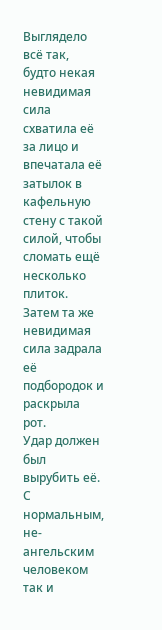Выглядело всё так, будто некая невидимая сила схватила её за лицо и впечатала её затылок в кафельную стену с такой силой, чтобы сломать ещё несколько плиток. Затем та же невидимая сила задрала её подбородок и раскрыла рот.
Удар должен был вырубить её.
С нормальным, не-ангельским человеком так и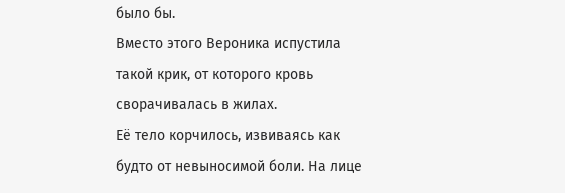было бы.
Вместо этого Вероника испустила такой крик, от которого кровь сворачивалась в жилах.
Её тело корчилось, извиваясь как будто от невыносимой боли. На лице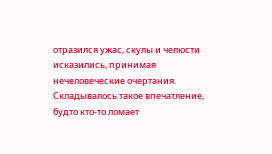отразился ужас, скулы и челюсти исказились, принимая нечеловеческие очертания. Складывалось такое впечатление, будто кто-то ломает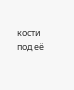кости под её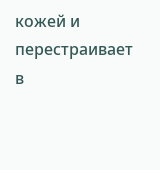кожей и перестраивает в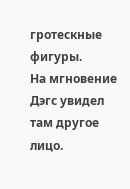гротескные фигуры.
На мгновение Дэгс увидел там другое лицо.